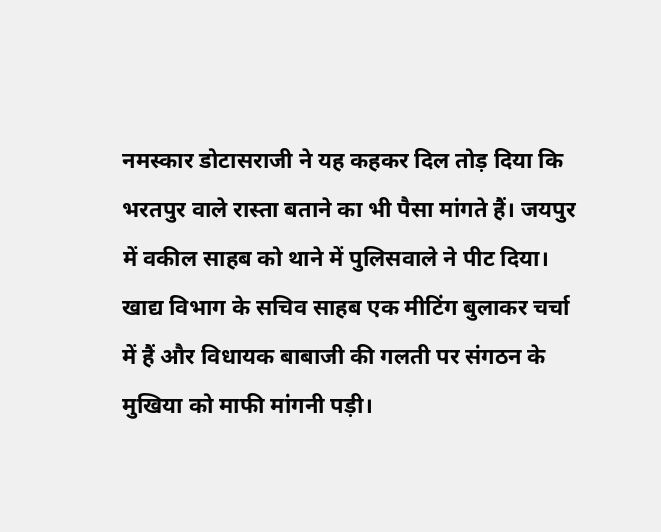नमस्कार डोटासराजी ने यह कहकर दिल तोड़ दिया कि भरतपुर वाले रास्ता बताने का भी पैसा मांगते हैं। जयपुर में वकील साहब को थाने में पुलिसवाले ने पीट दिया। खाद्य विभाग के सचिव साहब एक मीटिंग बुलाकर चर्चा में हैं और विधायक बाबाजी की गलती पर संगठन के मुखिया को माफी मांगनी पड़ी।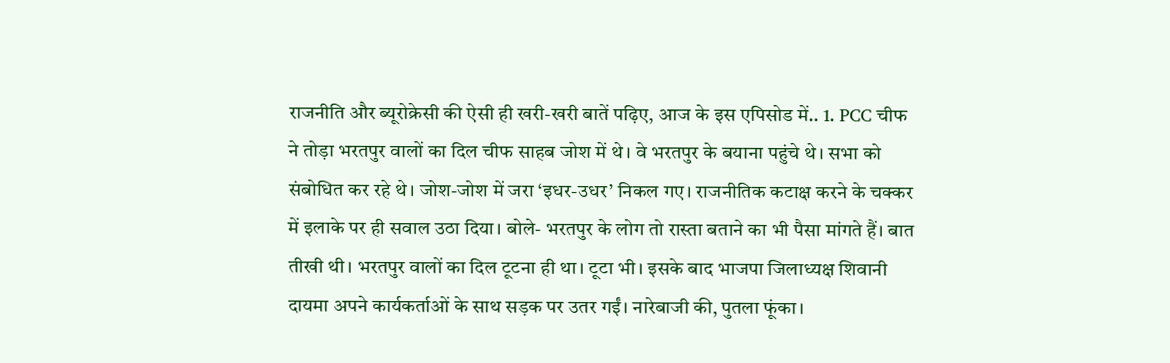राजनीति और ब्यूरोक्रेसी की ऐसी ही खरी-खरी बातें पढ़िए, आज के इस एपिसोड में.. 1. PCC चीफ ने तोड़ा भरतपुर वालों का दिल चीफ साहब जोश में थे। वे भरतपुर के बयाना पहुंचे थे। सभा को संबोधित कर रहे थे। जोश-जोश में जरा ‘इधर-उधर’ निकल गए। राजनीतिक कटाक्ष करने के चक्कर में इलाके पर ही सवाल उठा दिया। बोले- भरतपुर के लोग तो रास्ता बताने का भी पैसा मांगते हैं। बात तीखी थी। भरतपुर वालों का दिल टूटना ही था। टूटा भी। इसके बाद भाजपा जिलाध्यक्ष शिवानी दायमा अपने कार्यकर्ताओं के साथ सड़क पर उतर गईं। नारेबाजी की, पुतला फूंका।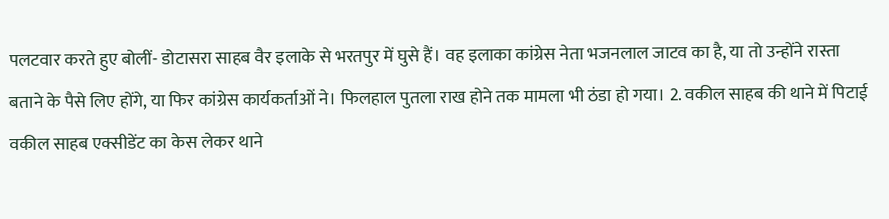पलटवार करते हुए बोलीं- डोटासरा साहब वैर इलाके से भरतपुर में घुसे हैं। वह इलाका कांग्रेस नेता भजनलाल जाटव का है, या तो उन्होंने रास्ता बताने के पैसे लिए होंगे, या फिर कांग्रेस कार्यकर्ताओं ने। फिलहाल पुतला राख होने तक मामला भी ठंडा हो गया। 2. वकील साहब की थाने में पिटाई वकील साहब एक्सीडेंट का केस लेकर थाने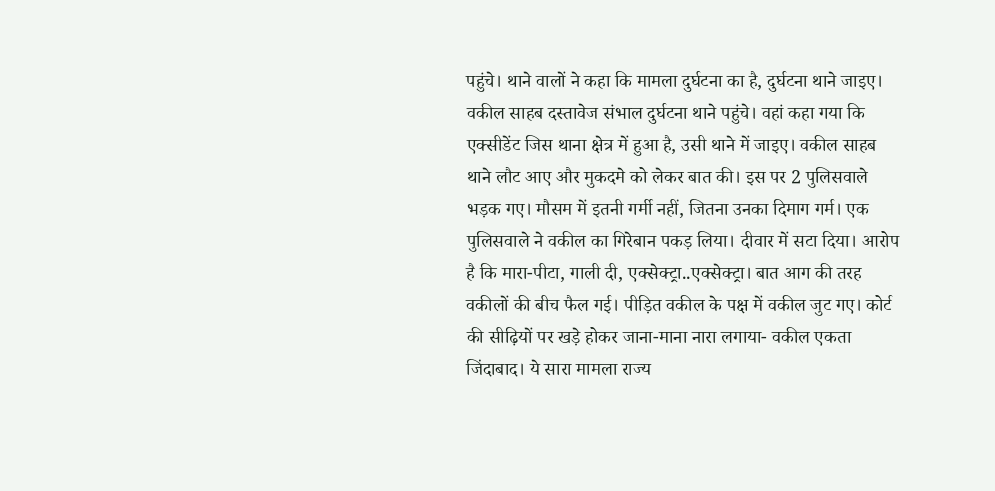पहुंचे। थाने वालों ने कहा कि मामला दुर्घटना का है, दुर्घटना थाने जाइए। वकील साहब दस्तावेज संभाल दुर्घटना थाने पहुंचे। वहां कहा गया कि एक्सीडेंट जिस थाना क्षेत्र में हुआ है, उसी थाने में जाइए। वकील साहब थाने लौट आए और मुकदमे को लेकर बात की। इस पर 2 पुलिसवाले भड़क गए। मौसम में इतनी गर्मी नहीं, जितना उनका दिमाग गर्म। एक पुलिसवाले ने वकील का गिरेबान पकड़ लिया। दीवार में सटा दिया। आरोप है कि मारा-पीटा, गाली दी, एक्सेक्ट्रा..एक्सेक्ट्रा। बात आग की तरह वकीलों की बीच फैल गई। पीड़ित वकील के पक्ष में वकील जुट गए। कोर्ट की सीढ़ियों पर खड़े होकर जाना-माना नारा लगाया- वकील एकता जिंदाबाद। ये सारा मामला राज्य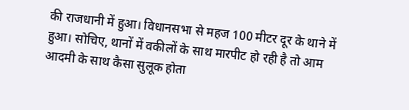की राजधानी में हुआ। विधानसभा से महज 100 मीटर दूर के थाने में हुआ। सोचिए, थानों में वकीलों के साथ मारपीट हो रही है तो आम आदमी के साथ कैसा सुलूक होता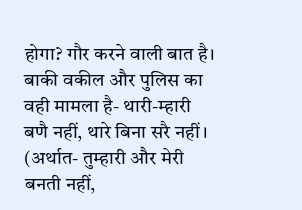होगा? गौर करने वाली बात है। बाकी वकील और पुलिस का वही मामला है- थारी-म्हारी बणै नहीं, थारे बिना सरै नहीं। (अर्थात- तुम्हारी और मेरी बनती नहीं,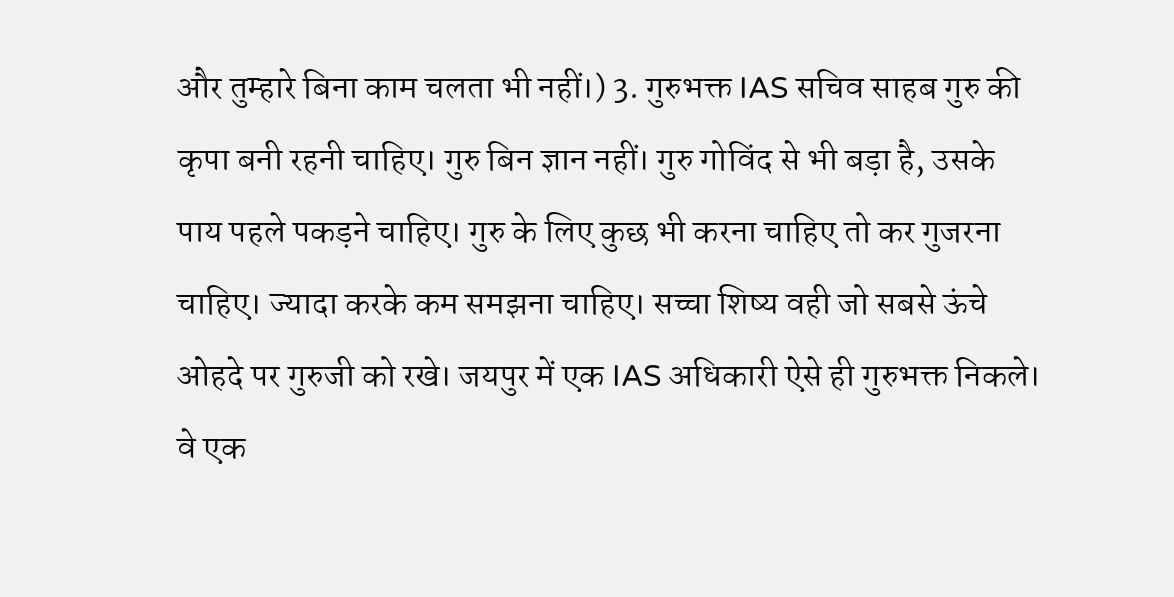और तुम्हारे बिना काम चलता भी नहीं।) 3. गुरुभक्त IAS सचिव साहब गुरु की कृपा बनी रहनी चाहिए। गुरु बिन ज्ञान नहीं। गुरु गोविंद से भी बड़ा है, उसके पाय पहले पकड़ने चाहिए। गुरु के लिए कुछ भी करना चाहिए तो कर गुजरना चाहिए। ज्यादा करके कम समझना चाहिए। सच्चा शिष्य वही जो सबसे ऊंचे ओहदे पर गुरुजी को रखे। जयपुर में एक IAS अधिकारी ऐसे ही गुरुभक्त निकले। वे एक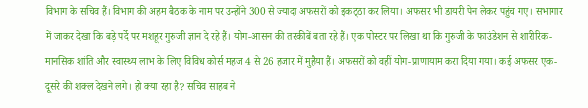विभाग के सचिव हैं। विभाग की अहम बैठक के नाम पर उन्होंने 300 से ज्यादा अफसरों को इकट्‌ठा कर लिया। अफसर भी डायरी पेन लेकर पहुंच गए। सभागार में जाकर देखा कि बड़े पर्दे पर मशहूर गुरुजी ज्ञान दे रहे हैं। योग-आसन की तरकीबें बता रहे हैं। एक पोस्टर पर लिखा था कि गुरुजी के फाउंडेशन से शारीरिक-मानसिक शांति और स्वास्थ्य लाभ के लिए विविध कोर्स महज 4 से 26 हजार में मुहैया हैं। अफसरों को वहीं योग-प्राणायाम करा दिया गया। कई अफसर एक-दूसरे की शक्ल देखने लगे। हो क्या रहा है? सचिव साहब ने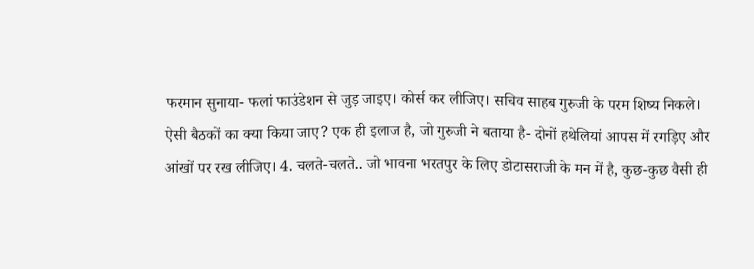फरमान सुनाया- फलां फाउंडेशन से जुड़ जाइए। कोर्स कर लीजिए। सचिव साहब गुरुजी के परम शिष्य निकले। ऐसी बैठकों का क्या किया जाए? एक ही इलाज है, जो गुरुजी ने बताया है- दोनों हथेलियां आपस में रगड़िए और आंखों पर रख लीजिए। 4. चलते-चलते.. जो भावना भरतपुर के लिए डोटासराजी के मन में है, कुछ-कुछ वैसी ही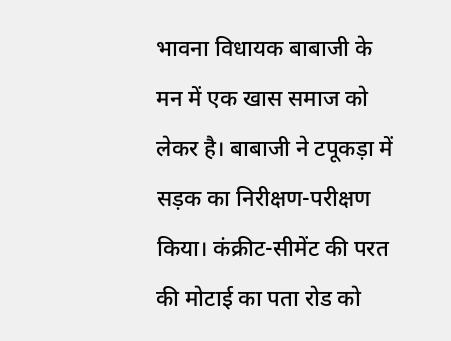भावना विधायक बाबाजी के मन में एक खास समाज को लेकर है। बाबाजी ने टपूकड़ा में सड़क का निरीक्षण-परीक्षण किया। कंक्रीट-सीमेंट की परत की मोटाई का पता रोड को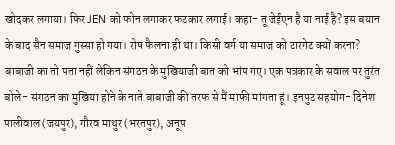खोदकर लगाया। फिर JEN को फोन लगाकर फटकार लगाई। कहा- तू जेईएन है या नाई है? इस बयान के बाद सैन समाज गुस्सा हो गया। रोष फैलना ही था। किसी वर्ग या समाज को टारगेट क्यों करना? बाबाजी का तो पता नहीं लेकिन संगठन के मुखियाजी बात को भांप गए। एक पत्रकार के सवाल पर तुरंत बोले- संगठन का मुखिया होने के नाते बाबाजी की तरफ से मैं माफी मांगता हूं। इनपुट सहयोग- दिनेश पालीवाल (जयपुर), गौरव माथुर (भरतपुर), अनूप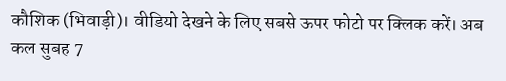कौशिक (भिवाड़ी)। वीडियो देखने के लिए सबसे ऊपर फोटो पर क्लिक करें। अब कल सुबह 7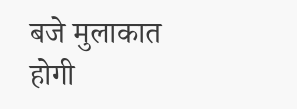बजे मुलाकात होगी